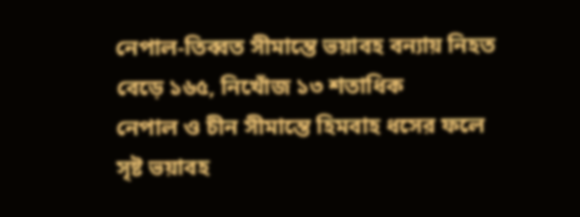নেপাল-তিব্বত সীমান্তে ভয়াবহ বন্যায় নিহত বেড়ে ১৬৫, নিখোঁজ ১৩ শতাধিক
নেপাল ও চীন সীমান্তে হিমবাহ ধসের ফলে সৃষ্ট ভয়াবহ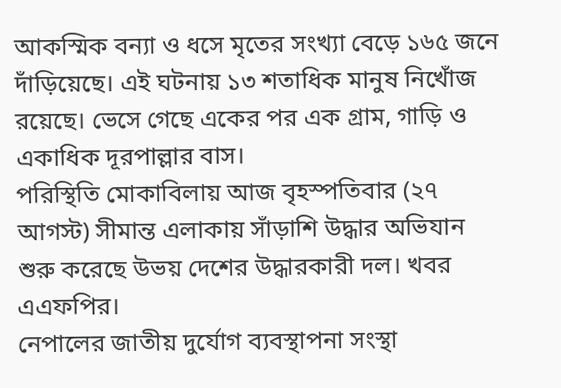আকস্মিক বন্যা ও ধসে মৃতের সংখ্যা বেড়ে ১৬৫ জনে দাঁড়িয়েছে। এই ঘটনায় ১৩ শতাধিক মানুষ নিখোঁজ রয়েছে। ভেসে গেছে একের পর এক গ্রাম, গাড়ি ও একাধিক দূরপাল্লার বাস।
পরিস্থিতি মোকাবিলায় আজ বৃহস্পতিবার (২৭ আগস্ট) সীমান্ত এলাকায় সাঁড়াশি উদ্ধার অভিযান শুরু করেছে উভয় দেশের উদ্ধারকারী দল। খবর এএফপির।
নেপালের জাতীয় দুর্যোগ ব্যবস্থাপনা সংস্থা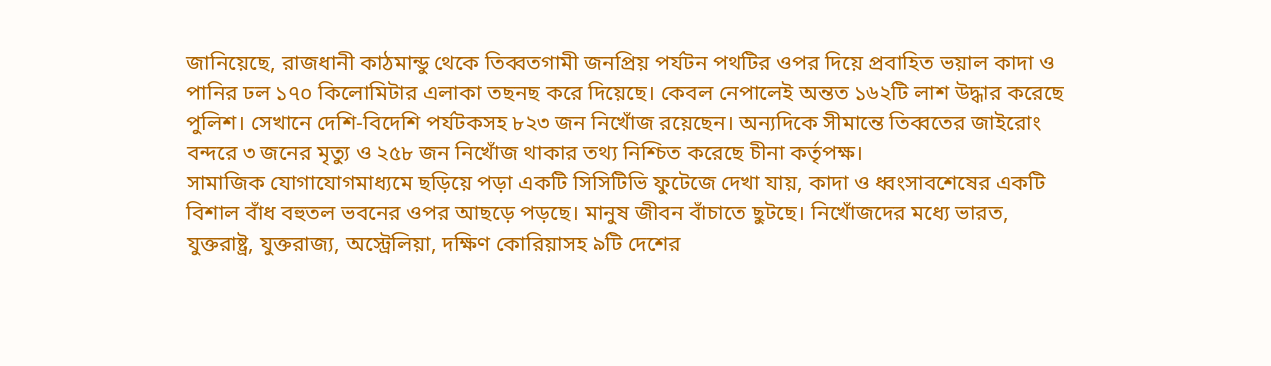জানিয়েছে, রাজধানী কাঠমান্ডু থেকে তিব্বতগামী জনপ্রিয় পর্যটন পথটির ওপর দিয়ে প্রবাহিত ভয়াল কাদা ও পানির ঢল ১৭০ কিলোমিটার এলাকা তছনছ করে দিয়েছে। কেবল নেপালেই অন্তত ১৬২টি লাশ উদ্ধার করেছে পুলিশ। সেখানে দেশি-বিদেশি পর্যটকসহ ৮২৩ জন নিখোঁজ রয়েছেন। অন্যদিকে সীমান্তে তিব্বতের জাইরোং বন্দরে ৩ জনের মৃত্যু ও ২৫৮ জন নিখোঁজ থাকার তথ্য নিশ্চিত করেছে চীনা কর্তৃপক্ষ।
সামাজিক যোগাযোগমাধ্যমে ছড়িয়ে পড়া একটি সিসিটিভি ফুটেজে দেখা যায়, কাদা ও ধ্বংসাবশেষের একটি বিশাল বাঁধ বহুতল ভবনের ওপর আছড়ে পড়ছে। মানুষ জীবন বাঁচাতে ছুটছে। নিখোঁজদের মধ্যে ভারত, যুক্তরাষ্ট্র, যুক্তরাজ্য, অস্ট্রেলিয়া, দক্ষিণ কোরিয়াসহ ৯টি দেশের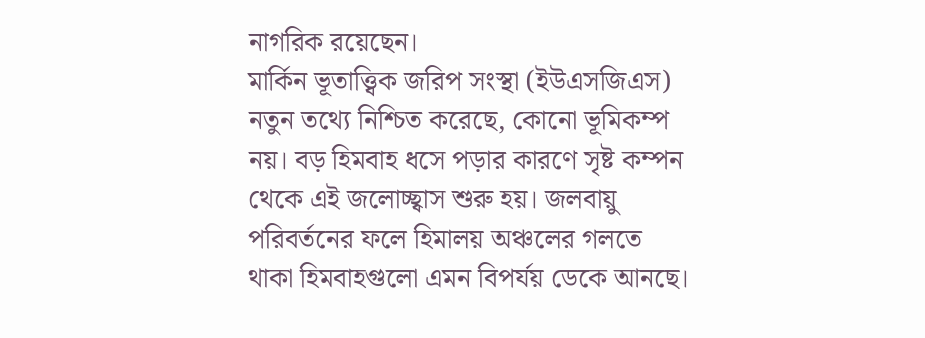নাগরিক রয়েছেন।
মার্কিন ভূতাত্ত্বিক জরিপ সংস্থা (ইউএসজিএস) নতুন তথ্যে নিশ্চিত করেছে, কোনো ভূমিকম্প নয়। বড় হিমবাহ ধসে পড়ার কারণে সৃষ্ট কম্পন থেকে এই জলোচ্ছ্বাস শুরু হয়। জলবায়ু পরিবর্তনের ফলে হিমালয় অঞ্চলের গলতে থাকা হিমবাহগুলো এমন বিপর্যয় ডেকে আনছে।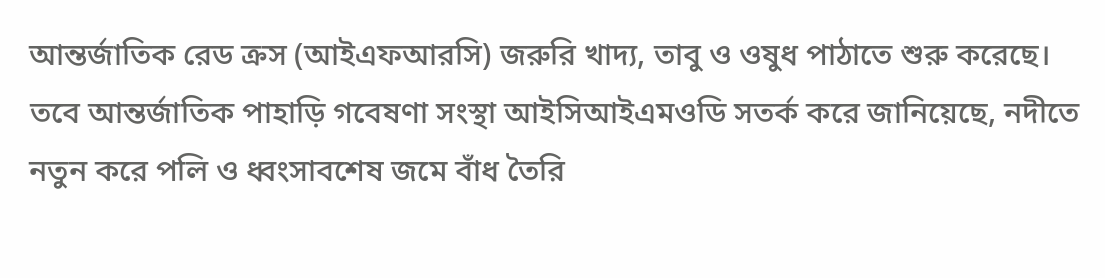আন্তর্জাতিক রেড ক্রস (আইএফআরসি) জরুরি খাদ্য, তাবু ও ওষুধ পাঠাতে শুরু করেছে। তবে আন্তর্জাতিক পাহাড়ি গবেষণা সংস্থা আইসিআইএমওডি সতর্ক করে জানিয়েছে, নদীতে নতুন করে পলি ও ধ্বংসাবশেষ জমে বাঁধ তৈরি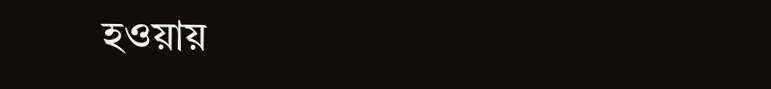হওয়ায়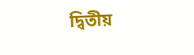দ্বিতীয়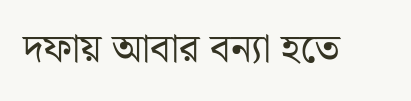দফায় আবার বন্যা হতে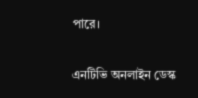পারে।

এনটিভি অনলাইন ডেস্ক